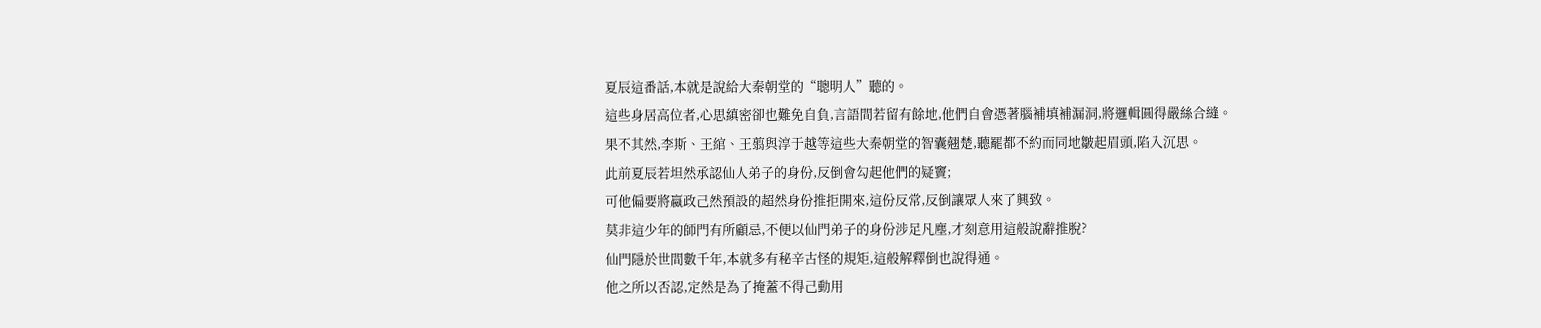夏辰這番話,本就是說給大秦朝堂的“聰明人”聽的。
這些身居高位者,心思縝密卻也難免自負,言語間若留有餘地,他們自會憑著腦補填補漏洞,將邏輯圓得嚴絲合縫。
果不其然,李斯、王綰、王翦與淳于越等這些大秦朝堂的智囊翹楚,聽罷都不約而同地皺起眉頭,陷入沉思。
此前夏辰若坦然承認仙人弟子的身份,反倒會勾起他們的疑竇;
可他偏要將嬴政己然預設的超然身份推拒開來,這份反常,反倒讓眾人來了興致。
莫非這少年的師門有所顧忌,不便以仙門弟子的身份涉足凡塵,才刻意用這般說辭推脫?
仙門隱於世間數千年,本就多有秘辛古怪的規矩,這般解釋倒也說得通。
他之所以否認,定然是為了掩蓋不得己動用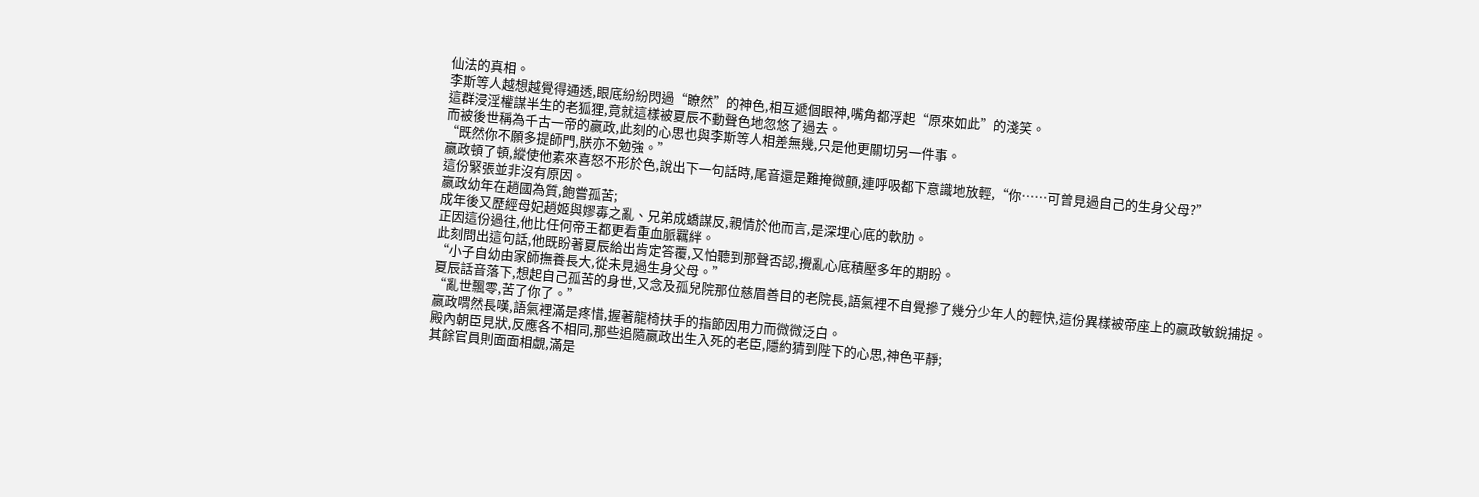仙法的真相。
李斯等人越想越覺得通透,眼底紛紛閃過“瞭然”的神色,相互遞個眼神,嘴角都浮起“原來如此”的淺笑。
這群浸淫權謀半生的老狐狸,竟就這樣被夏辰不動聲色地忽悠了過去。
而被後世稱為千古一帝的嬴政,此刻的心思也與李斯等人相差無幾,只是他更關切另一件事。
“既然你不願多提師門,朕亦不勉強。”
嬴政頓了頓,縱使他素來喜怒不形於色,說出下一句話時,尾音還是難掩微顫,連呼吸都下意識地放輕,“你……可曾見過自己的生身父母?”
這份緊張並非沒有原因。
嬴政幼年在趙國為質,飽嘗孤苦;
成年後又歷經母妃趙姬與嫪毐之亂、兄弟成蟜謀反,親情於他而言,是深埋心底的軟肋。
正因這份過往,他比任何帝王都更看重血脈羈絆。
此刻問出這句話,他既盼著夏辰給出肯定答覆,又怕聽到那聲否認,攪亂心底積壓多年的期盼。
“小子自幼由家師撫養長大,從未見過生身父母。”
夏辰話音落下,想起自己孤苦的身世,又念及孤兒院那位慈眉善目的老院長,語氣裡不自覺摻了幾分少年人的輕快,這份異樣被帝座上的嬴政敏銳捕捉。
“亂世飄零,苦了你了。”
嬴政喟然長嘆,語氣裡滿是疼惜,握著龍椅扶手的指節因用力而微微泛白。
殿內朝臣見狀,反應各不相同,那些追隨嬴政出生入死的老臣,隱約猜到陛下的心思,神色平靜;
其餘官員則面面相覷,滿是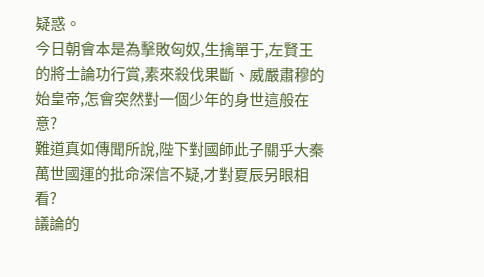疑惑。
今日朝會本是為擊敗匈奴,生擒單于,左賢王的將士論功行賞,素來殺伐果斷、威嚴肅穆的始皇帝,怎會突然對一個少年的身世這般在意?
難道真如傳聞所說,陛下對國師此子關乎大秦萬世國運的批命深信不疑,才對夏辰另眼相看?
議論的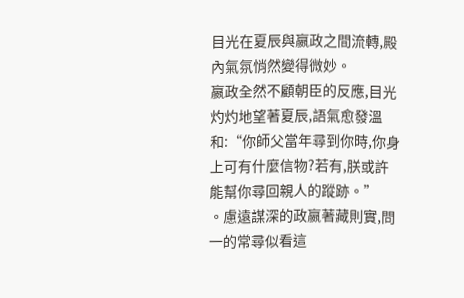目光在夏辰與嬴政之間流轉,殿內氣氛悄然變得微妙。
嬴政全然不顧朝臣的反應,目光灼灼地望著夏辰,語氣愈發溫和:“你師父當年尋到你時,你身上可有什麼信物?若有,朕或許能幫你尋回親人的蹤跡。”
。慮遠謀深的政嬴著藏則實,問一的常尋似看這